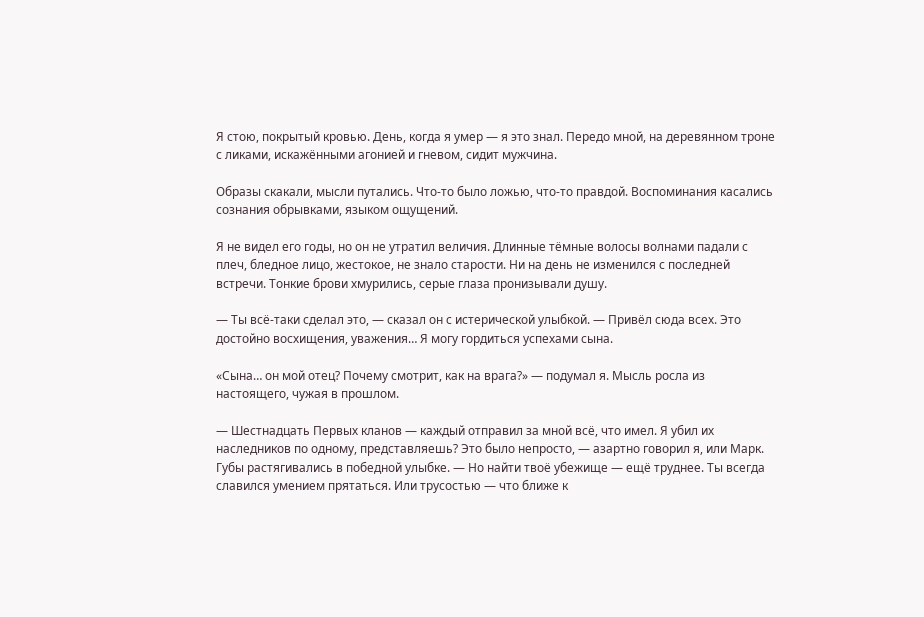Я стою, покрытый кровью. День, когда я умер — я это знал. Передо мной, на деревянном троне с ликами, искажёнными агонией и гневом, сидит мужчина.

Образы скакали, мысли путались. Что-то было ложью, что-то правдой. Воспоминания касались сознания обрывками, языком ощущений.

Я не видел его годы, но он не утратил величия. Длинные тёмные волосы волнами падали с плеч, бледное лицо, жестокое, не знало старости. Ни на день не изменился с последней встречи. Тонкие брови хмурились, серые глаза пронизывали душу.

— Ты всё-таки сделал это, — сказал он с истерической улыбкой. — Привёл сюда всех. Это достойно восхищения, уважения… Я могу гордиться успехами сына.

«Сына… он мой отец? Почему смотрит, как на врага?» — подумал я. Мысль росла из настоящего, чужая в прошлом.

— Шестнадцать Первых кланов — каждый отправил за мной всё, что имел. Я убил их наследников по одному, представляешь? Это было непросто, — азартно говорил я, или Марк. Губы растягивались в победной улыбке. — Но найти твоё убежище — ещё труднее. Ты всегда славился умением прятаться. Или трусостью — что ближе к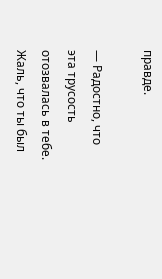правде.

— Радостно, что эта трусость отозвалась в тебе. Жаль, что ты был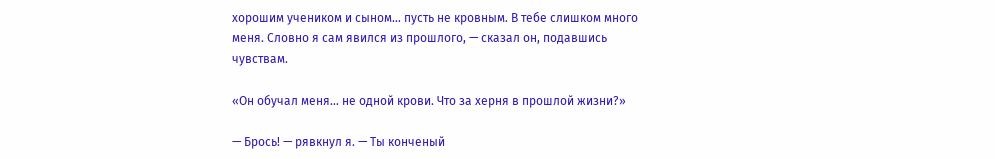хорошим учеником и сыном… пусть не кровным. В тебе слишком много меня. Словно я сам явился из прошлого, — сказал он, подавшись чувствам.

«Он обучал меня… не одной крови. Что за херня в прошлой жизни?»

— Брось! — рявкнул я. — Ты конченый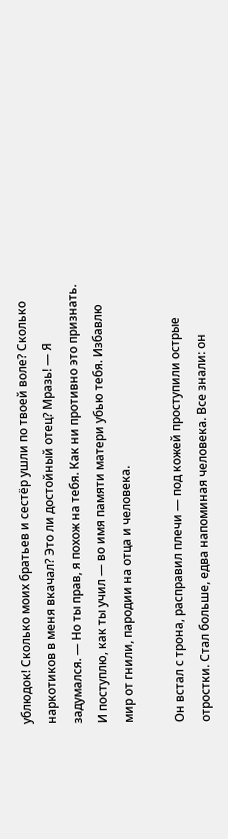ублюдок! Сколько моих братьев и сестёр ушли по твоей воле? Сколько наркотиков в меня вкачал? Это ли достойный отец? Мразь! — Я задумался. — Но ты прав, я похож на тебя. Как ни противно это признать. И поступлю, как ты учил — во имя памяти матери убью тебя. Избавлю мир от гнили, пародии на отца и человека.

Он встал с трона, расправил плечи — под кожей проступили острые отростки. Стал больше, едва напоминая человека. Все знали: он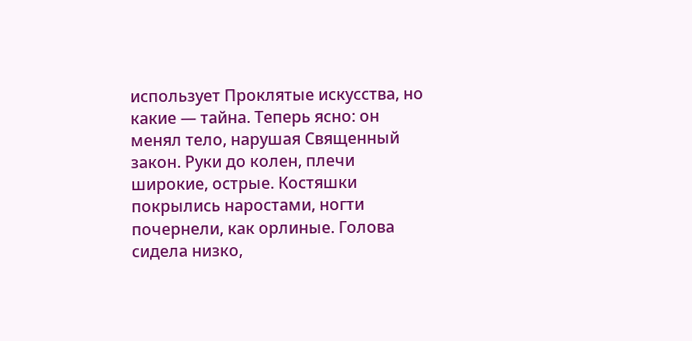использует Проклятые искусства, но какие — тайна. Теперь ясно: он менял тело, нарушая Священный закон. Руки до колен, плечи широкие, острые. Костяшки покрылись наростами, ногти почернели, как орлиные. Голова сидела низко,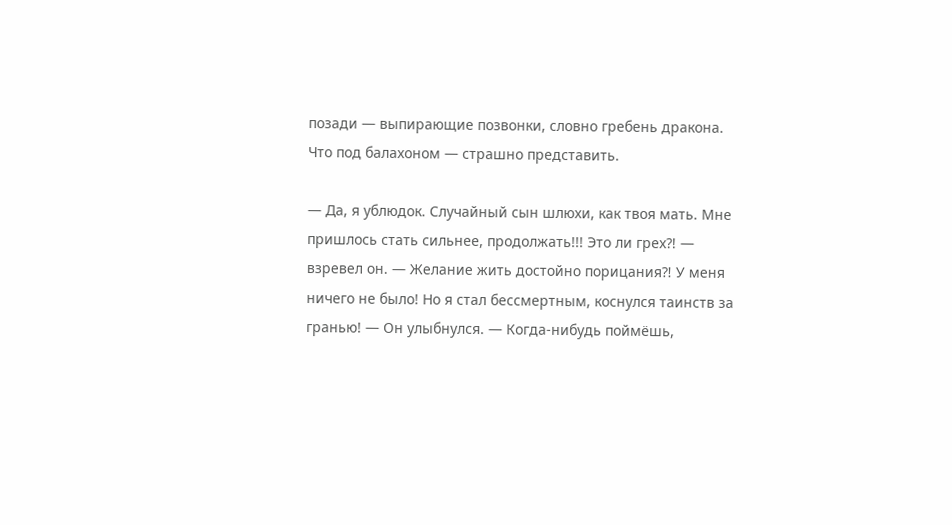позади — выпирающие позвонки, словно гребень дракона. Что под балахоном — страшно представить.

— Да, я ублюдок. Случайный сын шлюхи, как твоя мать. Мне пришлось стать сильнее, продолжать!!! Это ли грех⁈ — взревел он. — Желание жить достойно порицания⁈ У меня ничего не было! Но я стал бессмертным, коснулся таинств за гранью! — Он улыбнулся. — Когда-нибудь поймёшь,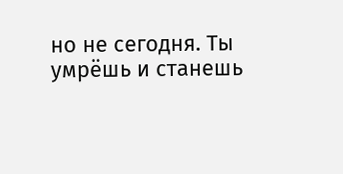но не сегодня. Ты умрёшь и станешь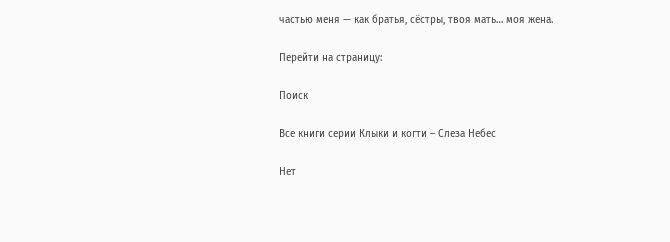частью меня — как братья, сёстры, твоя мать… моя жена.

Перейти на страницу:

Поиск

Все книги серии Клыки и когти – Слеза Небес

Нет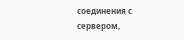соединения с сервером,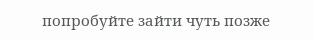попробуйте зайти чуть позже